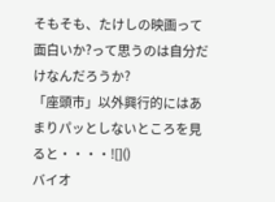そもそも、たけしの映画って面白いか?って思うのは自分だけなんだろうか?
「座頭市」以外興行的にはあまりパッとしないところを見ると・・・・![]()
バイオ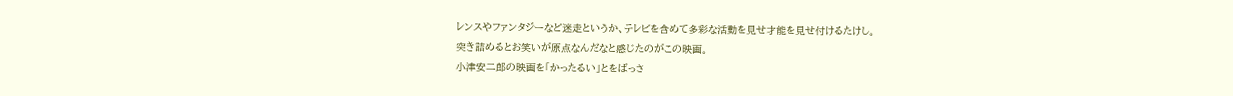レンスやファンタジーなど迷走というか、テレビを含めて多彩な活動を見せ才能を見せ付けるたけし。
突き詰めるとお笑いが原点なんだなと感じたのがこの映画。
小津安二郎の映画を「かったるい」とをばっさ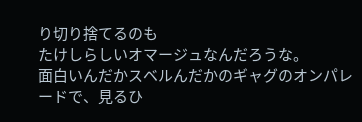り切り捨てるのも
たけしらしいオマージュなんだろうな。
面白いんだかスベルんだかのギャグのオンパレードで、見るひ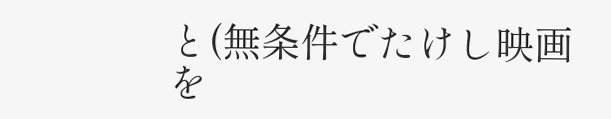と(無条件でたけし映画を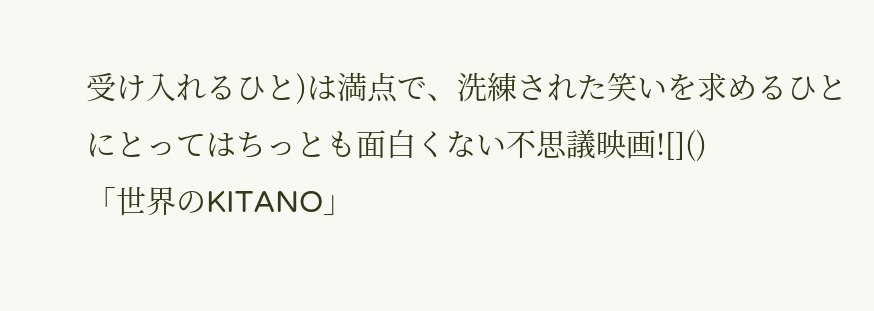受け入れるひと)は満点で、洗練された笑いを求めるひとにとってはちっとも面白くない不思議映画![]()
「世界のKITANO」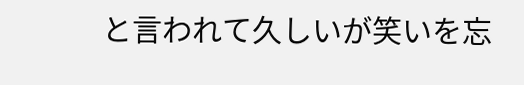と言われて久しいが笑いを忘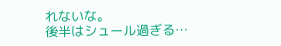れないな。
後半はシュール過ぎる…